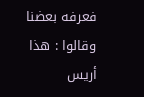فعرفه بعضنا وقالوا : هذا أريس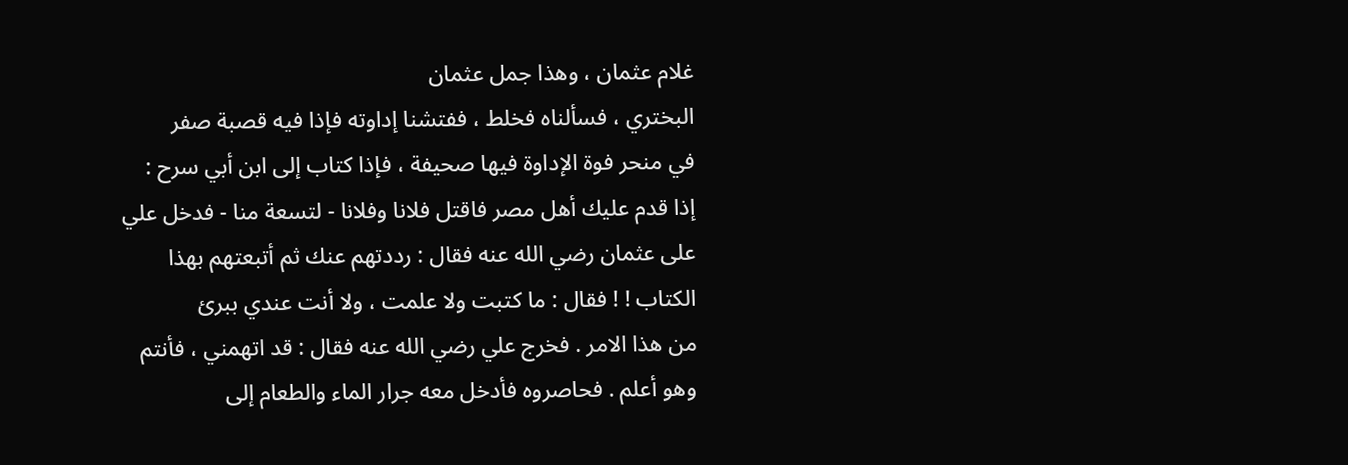غلام عثمان ، وهذا جمل عثمان
البختري ، فسألناه فخلط ، ففتشنا إداوته فإذا فيه قصبة صفر
في منحر فوة الإداوة فيها صحيفة ، فإذا كتاب إلى ابن أبي سرح :
إذا قدم عليك أهل مصر فاقتل فلانا وفلانا - لتسعة منا - فدخل علي
على عثمان رضي الله عنه فقال : رددتهم عنك ثم أتبعتهم بهذا
الكتاب ! ! فقال : ما كتبت ولا علمت ، ولا أنت عندي ببرئ
من هذا الامر . فخرج علي رضي الله عنه فقال : قد اتهمني ، فأنتم
وهو أعلم . فحاصروه فأدخل معه جرار الماء والطعام إلى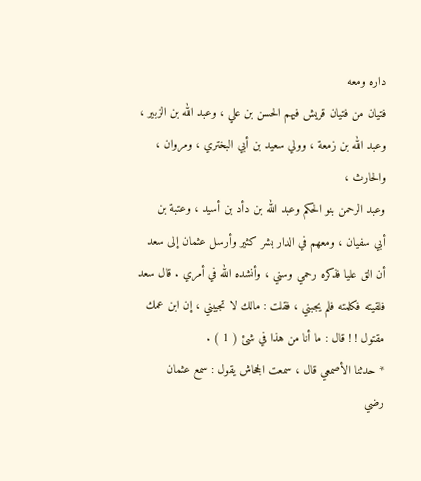داره ومعه
فتيان من فتيان قريش فيهم الحسن بن علي ، وعبد الله بن الزبير ،
وعبد الله بن زمعة ، وولي سعيد بن أبي البختري ، ومروان ، والحارث ،
وعبد الرحمن بنو الحكم وعبد الله بن دأد بن أسيد ، وعتبة بن
أبي سفيان ، ومعهم في الدار بشر كثير وأرسل عثمان إلى سعد
أن الق عليا فذكره رحمي وسني ، وأنشده الله في أمري . قال سعد
فلقيته فكلمته فلم يجبني ، فقلت : مالك لا تجيبني ، إن ابن عمك
مقتول ! ! قال : ما أنا من هذا في شئ ( 1 ) .
* حدثنا الأصمعي قال ، سمعت الجحاش يقول : سمع عثمان
رضي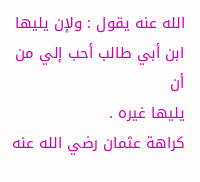الله عنه يقول : ولإن يليها ابن أبي طالب أحب إلي من أن
يليها غيره .
كراهة عثمان رضي الله عنه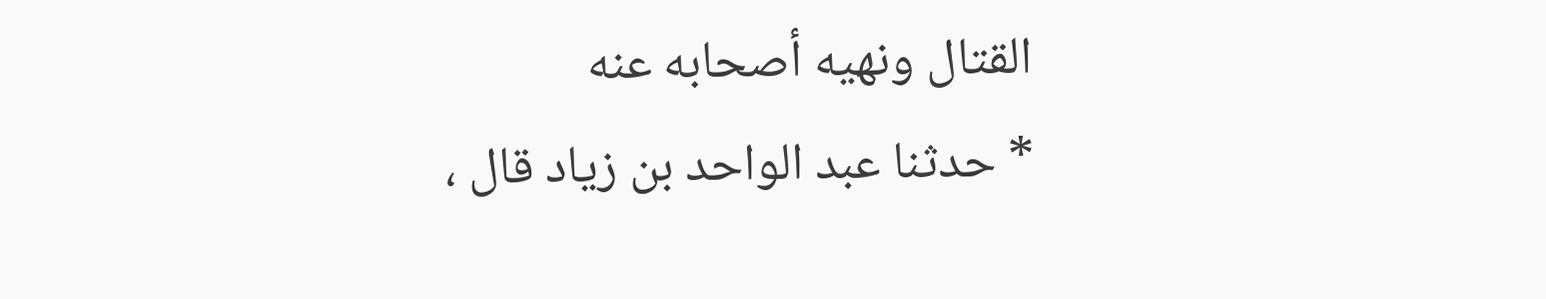القتال ونهيه أصحابه عنه
* حدثنا عبد الواحد بن زياد قال ،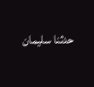حدثنا سليمان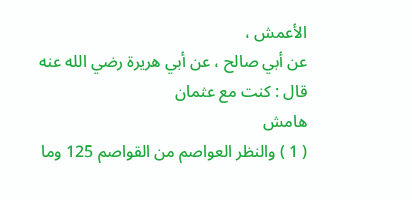الأعمش ،
عن أبي صالح ، عن أبي هريرة رضي الله عنه قال : كنت مع عثمان
هامش
( 1 ) والنظر العواصم من القواصم 125 وما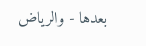بعدها - والرياض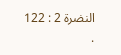النضرة 2 : 122 .